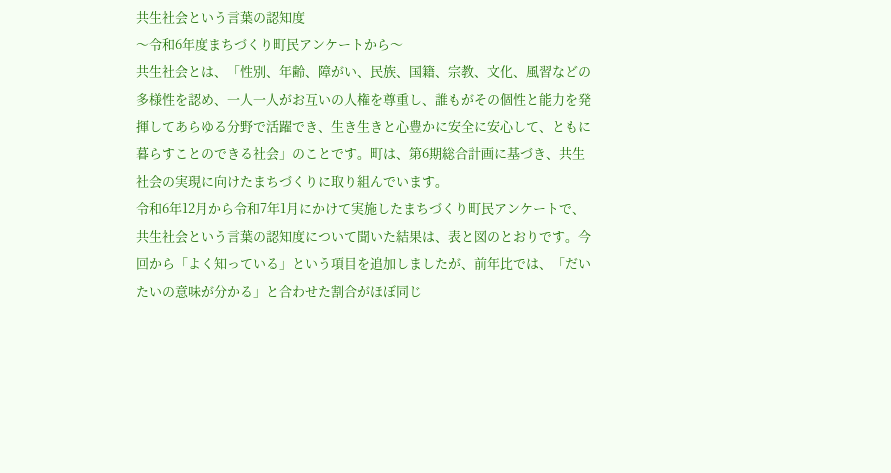共生社会という言葉の認知度
〜令和6年度まちづくり町民アンケートから〜
共生社会とは、「性別、年齢、障がい、民族、国籍、宗教、文化、風習などの多様性を認め、一人一人がお互いの人権を尊重し、誰もがその個性と能力を発揮してあらゆる分野で活躍でき、生き生きと心豊かに安全に安心して、ともに暮らすことのできる社会」のことです。町は、第6期総合計画に基づき、共生社会の実現に向けたまちづくりに取り組んでいます。
令和6年12月から令和7年1月にかけて実施したまちづくり町民アンケートで、共生社会という言葉の認知度について聞いた結果は、表と図のとおりです。今回から「よく知っている」という項目を追加しましたが、前年比では、「だいたいの意味が分かる」と合わせた割合がほぼ同じ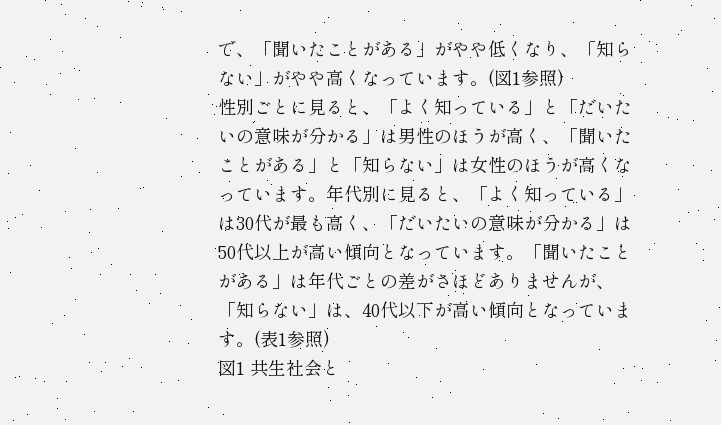で、「聞いたことがある」がやや低くなり、「知らない」がやや高くなっています。(図1参照)
性別ごとに見ると、「よく知っている」と「だいたいの意味が分かる」は男性のほうが高く、「聞いたことがある」と「知らない」は女性のほうが高くなっています。年代別に見ると、「よく知っている」は30代が最も高く、「だいたいの意味が分かる」は50代以上が高い傾向となっています。「聞いたことがある」は年代ごとの差がさほどありませんが、「知らない」は、40代以下が高い傾向となっています。(表1参照)
図1 共生社会と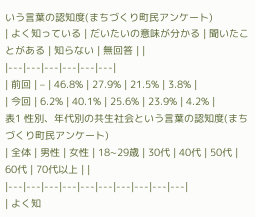いう言葉の認知度(まちづくり町民アンケート)
| よく知っている | だいたいの意味が分かる | 聞いたことがある | 知らない | 無回答 | |
|---|---|---|---|---|---|
| 前回 | – | 46.8% | 27.9% | 21.5% | 3.8% |
| 今回 | 6.2% | 40.1% | 25.6% | 23.9% | 4.2% |
表1 性別、年代別の共生社会という言葉の認知度(まちづくり町民アンケート)
| 全体 | 男性 | 女性 | 18~29歳 | 30代 | 40代 | 50代 | 60代 | 70代以上 | |
|---|---|---|---|---|---|---|---|---|---|
| よく知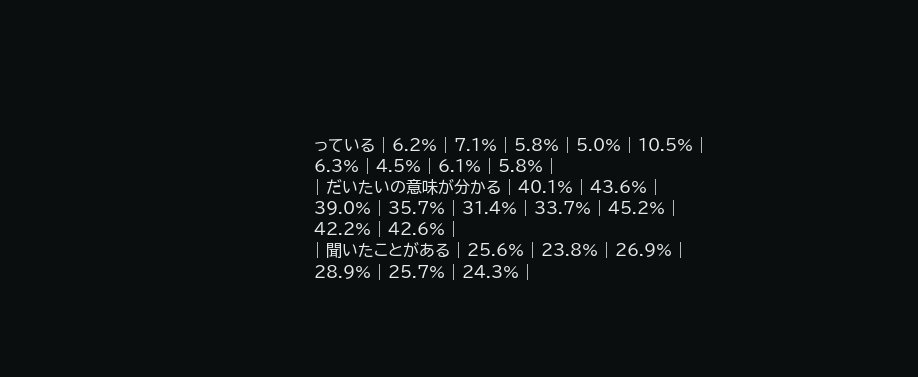っている | 6.2% | 7.1% | 5.8% | 5.0% | 10.5% | 6.3% | 4.5% | 6.1% | 5.8% |
| だいたいの意味が分かる | 40.1% | 43.6% | 39.0% | 35.7% | 31.4% | 33.7% | 45.2% | 42.2% | 42.6% |
| 聞いたことがある | 25.6% | 23.8% | 26.9% | 28.9% | 25.7% | 24.3% |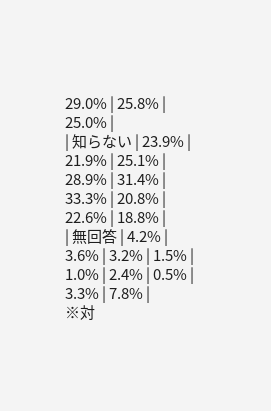29.0% | 25.8% | 25.0% |
| 知らない | 23.9% | 21.9% | 25.1% | 28.9% | 31.4% | 33.3% | 20.8% | 22.6% | 18.8% |
| 無回答 | 4.2% | 3.6% | 3.2% | 1.5% | 1.0% | 2.4% | 0.5% | 3.3% | 7.8% |
※対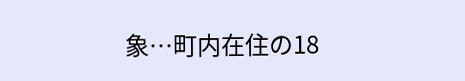象…町内在住の18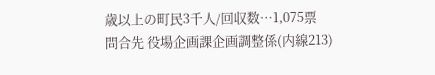歳以上の町民3千人/回収数…1,075票
問合先 役場企画課企画調整係(内線213)